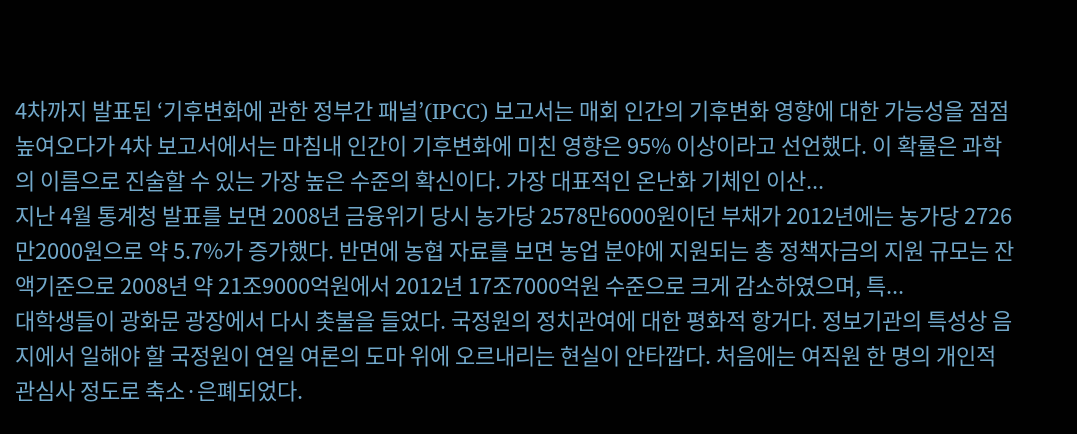4차까지 발표된 ‘기후변화에 관한 정부간 패널’(IPCC) 보고서는 매회 인간의 기후변화 영향에 대한 가능성을 점점 높여오다가 4차 보고서에서는 마침내 인간이 기후변화에 미친 영향은 95% 이상이라고 선언했다. 이 확률은 과학의 이름으로 진술할 수 있는 가장 높은 수준의 확신이다. 가장 대표적인 온난화 기체인 이산...
지난 4월 통계청 발표를 보면 2008년 금융위기 당시 농가당 2578만6000원이던 부채가 2012년에는 농가당 2726만2000원으로 약 5.7%가 증가했다. 반면에 농협 자료를 보면 농업 분야에 지원되는 총 정책자금의 지원 규모는 잔액기준으로 2008년 약 21조9000억원에서 2012년 17조7000억원 수준으로 크게 감소하였으며, 특...
대학생들이 광화문 광장에서 다시 촛불을 들었다. 국정원의 정치관여에 대한 평화적 항거다. 정보기관의 특성상 음지에서 일해야 할 국정원이 연일 여론의 도마 위에 오르내리는 현실이 안타깝다. 처음에는 여직원 한 명의 개인적 관심사 정도로 축소·은폐되었다.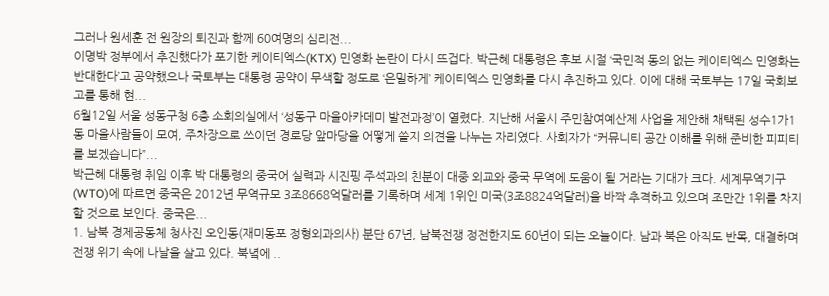그러나 원세훈 전 원장의 퇴진과 함께 60여명의 심리전...
이명박 정부에서 추진했다가 포기한 케이티엑스(KTX) 민영화 논란이 다시 뜨겁다. 박근혜 대통령은 후보 시절 ‘국민적 동의 없는 케이티엑스 민영화는 반대한다’고 공약했으나 국토부는 대통령 공약이 무색할 정도로 ‘은밀하게’ 케이티엑스 민영화를 다시 추진하고 있다. 이에 대해 국토부는 17일 국회보고를 통해 현...
6월12일 서울 성동구청 6층 소회의실에서 ‘성동구 마을아카데미 발전과정’이 열렸다. 지난해 서울시 주민참여예산제 사업을 제안해 채택된 성수1가1동 마을사람들이 모여, 주차장으로 쓰이던 경로당 앞마당을 어떻게 쓸지 의견을 나누는 자리였다. 사회자가 “커뮤니티 공간 이해를 위해 준비한 피피티를 보겠습니다”...
박근혜 대통령 취임 이후 박 대통령의 중국어 실력과 시진핑 주석과의 친분이 대중 외교와 중국 무역에 도움이 될 거라는 기대가 크다. 세계무역기구(WTO)에 따르면 중국은 2012년 무역규모 3조8668억달러를 기록하며 세계 1위인 미국(3조8824억달러)을 바짝 추격하고 있으며 조만간 1위를 차지할 것으로 보인다. 중국은...
1. 남북 경제공동체 청사진 오인동(재미동포 정형외과의사) 분단 67년, 남북전쟁 정전한지도 60년이 되는 오늘이다. 남과 북은 아직도 반목, 대결하며 전쟁 위기 속에 나날을 살고 있다. 북녘에 ..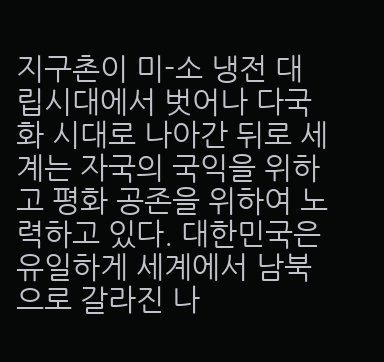지구촌이 미-소 냉전 대립시대에서 벗어나 다국화 시대로 나아간 뒤로 세계는 자국의 국익을 위하고 평화 공존을 위하여 노력하고 있다. 대한민국은 유일하게 세계에서 남북으로 갈라진 나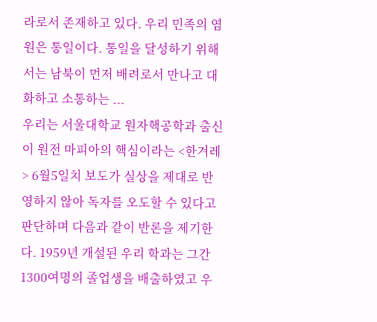라로서 존재하고 있다. 우리 민족의 염원은 통일이다. 통일을 달성하기 위해서는 남북이 먼저 배려로서 만나고 대화하고 소통하는 ...
우리는 서울대학교 원자핵공학과 출신이 원전 마피아의 핵심이라는 <한겨레> 6월5일치 보도가 실상을 제대로 반영하지 않아 독자를 오도할 수 있다고 판단하며 다음과 같이 반론을 제기한다. 1959년 개설된 우리 학과는 그간 1300여명의 졸업생을 배출하였고 우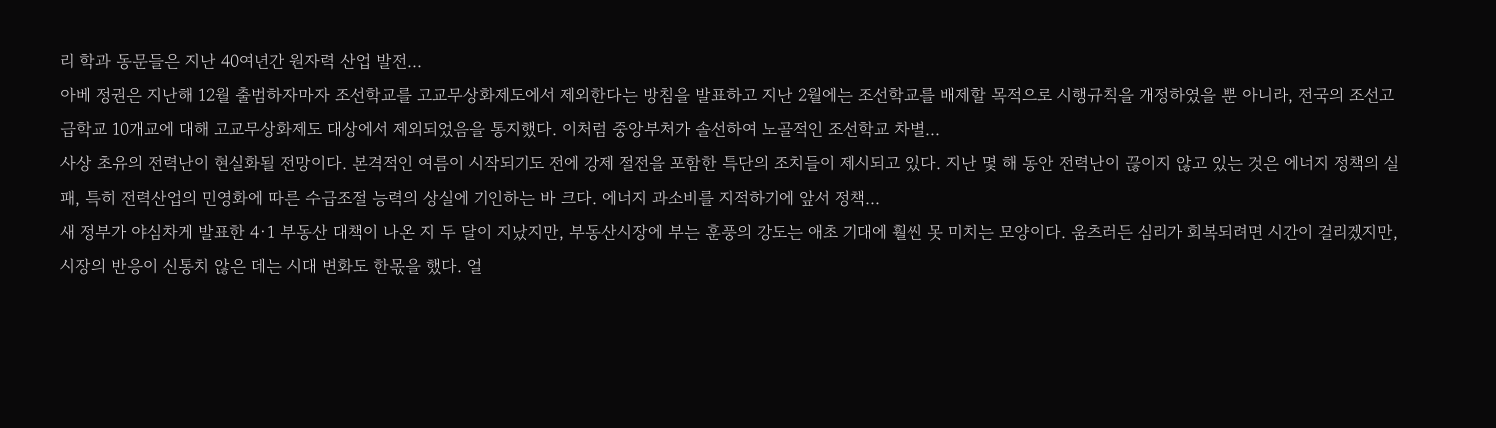리 학과 동문들은 지난 40여년간 원자력 산업 발전...
아베 정권은 지난해 12월 출범하자마자 조선학교를 고교무상화제도에서 제외한다는 방침을 발표하고 지난 2월에는 조선학교를 배제할 목적으로 시행규칙을 개정하였을 뿐 아니라, 전국의 조선고급학교 10개교에 대해 고교무상화제도 대상에서 제외되었음을 통지했다. 이처럼 중앙부처가 솔선하여 노골적인 조선학교 차별...
사상 초유의 전력난이 현실화될 전망이다. 본격적인 여름이 시작되기도 전에 강제 절전을 포함한 특단의 조치들이 제시되고 있다. 지난 몇 해 동안 전력난이 끊이지 않고 있는 것은 에너지 정책의 실패, 특히 전력산업의 민영화에 따른 수급조절 능력의 상실에 기인하는 바 크다. 에너지 과소비를 지적하기에 앞서 정책...
새 정부가 야심차게 발표한 4·1 부동산 대책이 나온 지 두 달이 지났지만, 부동산시장에 부는 훈풍의 강도는 애초 기대에 훨씬 못 미치는 모양이다. 움츠러든 심리가 회복되려면 시간이 걸리겠지만, 시장의 반응이 신통치 않은 데는 시대 변화도 한몫을 했다. 얼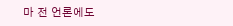마 전 언론에도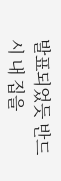발표되었듯 반드시 내 집을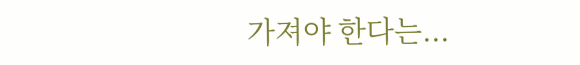가져야 한다는...